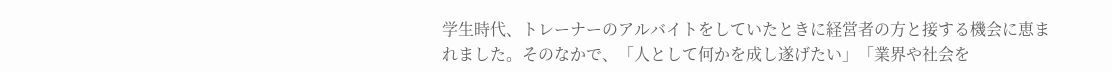学生時代、トレーナーのアルバイトをしていたときに経営者の方と接する機会に恵まれました。そのなかで、「人として何かを成し遂げたい」「業界や社会を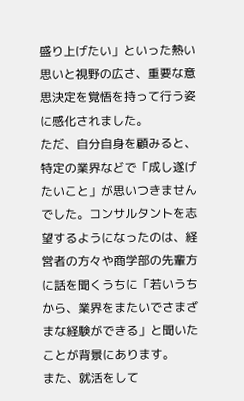盛り上げたい」といった熱い思いと視野の広さ、重要な意思決定を覚悟を持って行う姿に感化されました。
ただ、自分自身を顧みると、特定の業界などで「成し遂げたいこと」が思いつきませんでした。コンサルタントを志望するようになったのは、経営者の方々や商学部の先輩方に話を聞くうちに「若いうちから、業界をまたいでさまざまな経験ができる」と聞いたことが背景にあります。
また、就活をして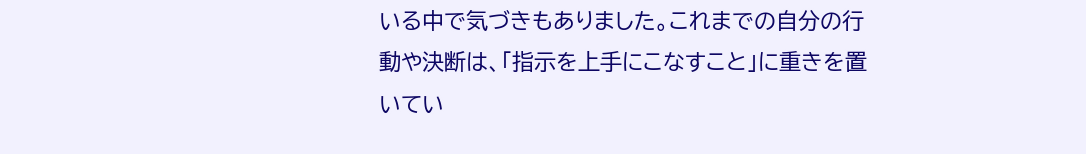いる中で気づきもありました。これまでの自分の行動や決断は、「指示を上手にこなすこと」に重きを置いてい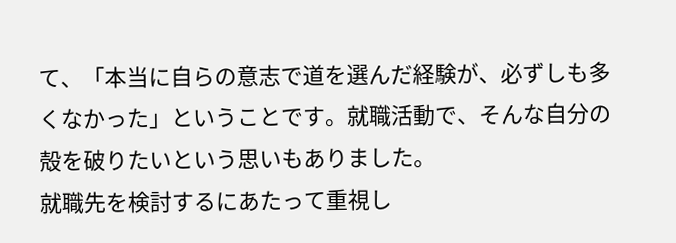て、「本当に自らの意志で道を選んだ経験が、必ずしも多くなかった」ということです。就職活動で、そんな自分の殻を破りたいという思いもありました。
就職先を検討するにあたって重視し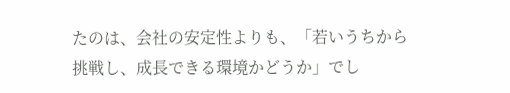たのは、会社の安定性よりも、「若いうちから挑戦し、成長できる環境かどうか」でし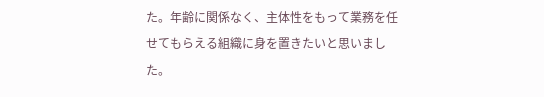た。年齢に関係なく、主体性をもって業務を任せてもらえる組織に身を置きたいと思いました。